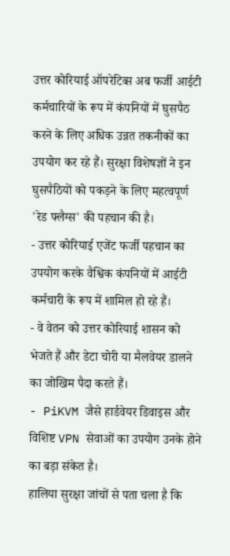उत्तर कोरियाई ऑपरेटिव्स अब फर्जी आईटी कर्मचारियों के रूप में कंपनियों में घुसपैठ करने के लिए अधिक उन्नत तकनीकों का उपयोग कर रहे हैं। सुरक्षा विशेषज्ञों ने इन घुसपैठियों को पकड़ने के लिए महत्वपूर्ण 'रेड फ्लैग्स' की पहचान की है।
- उत्तर कोरियाई एजेंट फर्जी पहचान का उपयोग करके वैश्विक कंपनियों में आईटी कर्मचारी के रूप में शामिल हो रहे हैं।
- वे वेतन को उत्तर कोरियाई शासन को भेजते हैं और डेटा चोरी या मैलवेयर डालने का जोखिम पैदा करते हैं।
- PiKVM जैसे हार्डवेयर डिवाइस और विशिष्ट VPN सेवाओं का उपयोग उनके होने का बड़ा संकेत है।
हालिया सुरक्षा जांचों से पता चला है कि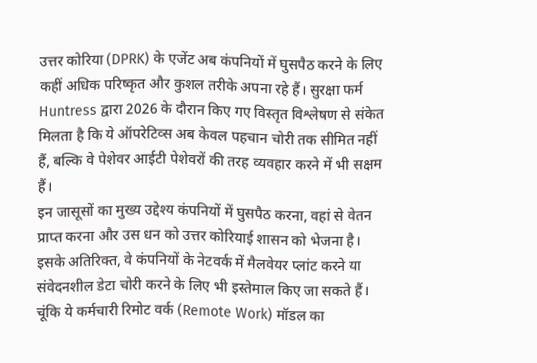उत्तर कोरिया (DPRK) के एजेंट अब कंपनियों में घुसपैठ करने के लिए कहीं अधिक परिष्कृत और कुशल तरीके अपना रहे हैं। सुरक्षा फर्म Huntress द्वारा 2026 के दौरान किए गए विस्तृत विश्लेषण से संकेत मिलता है कि ये ऑपरेटिव्स अब केवल पहचान चोरी तक सीमित नहीं हैं, बल्कि वे पेशेवर आईटी पेशेवरों की तरह व्यवहार करने में भी सक्षम हैं।
इन जासूसों का मुख्य उद्देश्य कंपनियों में घुसपैठ करना, वहां से वेतन प्राप्त करना और उस धन को उत्तर कोरियाई शासन को भेजना है। इसके अतिरिक्त, वे कंपनियों के नेटवर्क में मैलवेयर प्लांट करने या संवेदनशील डेटा चोरी करने के लिए भी इस्तेमाल किए जा सकते हैं। चूंकि ये कर्मचारी रिमोट वर्क (Remote Work) मॉडल का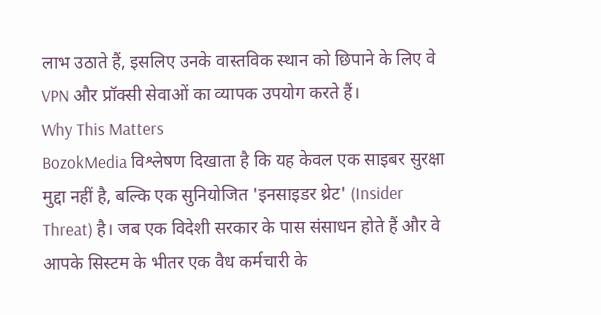लाभ उठाते हैं, इसलिए उनके वास्तविक स्थान को छिपाने के लिए वे VPN और प्रॉक्सी सेवाओं का व्यापक उपयोग करते हैं।
Why This Matters
BozokMedia विश्लेषण दिखाता है कि यह केवल एक साइबर सुरक्षा मुद्दा नहीं है, बल्कि एक सुनियोजित 'इनसाइडर थ्रेट' (Insider Threat) है। जब एक विदेशी सरकार के पास संसाधन होते हैं और वे आपके सिस्टम के भीतर एक वैध कर्मचारी के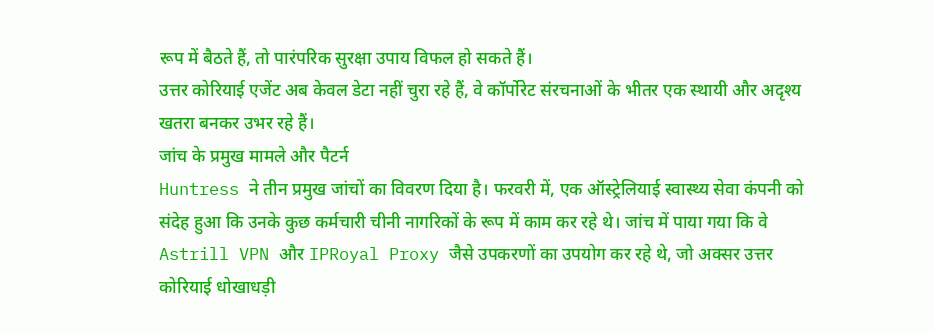रूप में बैठते हैं, तो पारंपरिक सुरक्षा उपाय विफल हो सकते हैं।
उत्तर कोरियाई एजेंट अब केवल डेटा नहीं चुरा रहे हैं, वे कॉर्पोरेट संरचनाओं के भीतर एक स्थायी और अदृश्य खतरा बनकर उभर रहे हैं।
जांच के प्रमुख मामले और पैटर्न
Huntress ने तीन प्रमुख जांचों का विवरण दिया है। फरवरी में, एक ऑस्ट्रेलियाई स्वास्थ्य सेवा कंपनी को संदेह हुआ कि उनके कुछ कर्मचारी चीनी नागरिकों के रूप में काम कर रहे थे। जांच में पाया गया कि वे Astrill VPN और IPRoyal Proxy जैसे उपकरणों का उपयोग कर रहे थे, जो अक्सर उत्तर कोरियाई धोखाधड़ी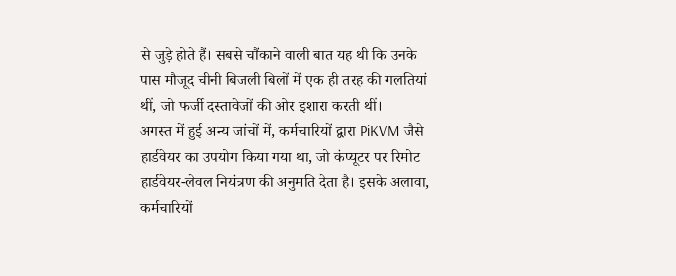से जुड़े होते हैं। सबसे चौंकाने वाली बात यह थी कि उनके पास मौजूद चीनी बिजली बिलों में एक ही तरह की गलतियां थीं, जो फर्जी दस्तावेजों की ओर इशारा करती थीं।
अगस्त में हुई अन्य जांचों में, कर्मचारियों द्वारा PiKVM जैसे हार्डवेयर का उपयोग किया गया था, जो कंप्यूटर पर रिमोट हार्डवेयर-लेवल नियंत्रण की अनुमति देता है। इसके अलावा, कर्मचारियों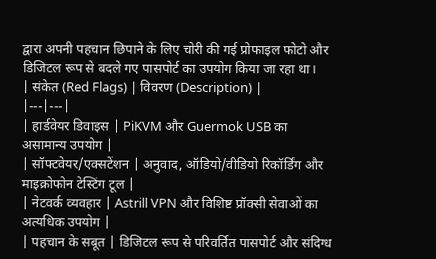द्वारा अपनी पहचान छिपाने के लिए चोरी की गई प्रोफाइल फोटो और डिजिटल रूप से बदले गए पासपोर्ट का उपयोग किया जा रहा था।
| संकेत (Red Flags) | विवरण (Description) |
|---|---|
| हार्डवेयर डिवाइस | PiKVM और Guermok USB का असामान्य उपयोग |
| सॉफ्टवेयर/एक्सटेंशन | अनुवाद, ऑडियो/वीडियो रिकॉर्डिंग और माइक्रोफोन टेस्टिंग टूल |
| नेटवर्क व्यवहार | Astrill VPN और विशिष्ट प्रॉक्सी सेवाओं का अत्यधिक उपयोग |
| पहचान के सबूत | डिजिटल रूप से परिवर्तित पासपोर्ट और संदिग्ध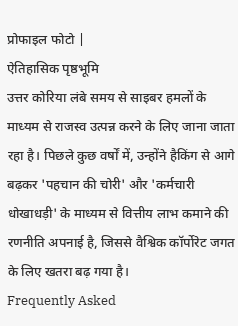प्रोफाइल फोटो |
ऐतिहासिक पृष्ठभूमि
उत्तर कोरिया लंबे समय से साइबर हमलों के माध्यम से राजस्व उत्पन्न करने के लिए जाना जाता रहा है। पिछले कुछ वर्षों में, उन्होंने हैकिंग से आगे बढ़कर 'पहचान की चोरी' और 'कर्मचारी धोखाधड़ी' के माध्यम से वित्तीय लाभ कमाने की रणनीति अपनाई है, जिससे वैश्विक कॉर्पोरेट जगत के लिए खतरा बढ़ गया है।
Frequently Asked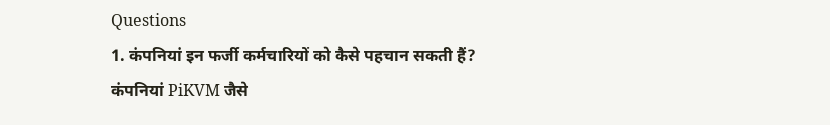Questions
1. कंपनियां इन फर्जी कर्मचारियों को कैसे पहचान सकती हैं?
कंपनियां PiKVM जैसे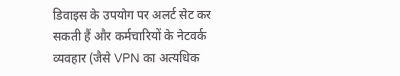डिवाइस के उपयोग पर अलर्ट सेट कर सकती हैं और कर्मचारियों के नेटवर्क व्यवहार (जैसे VPN का अत्यधिक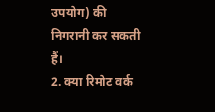उपयोग) की निगरानी कर सकती हैं।
2. क्या रिमोट वर्क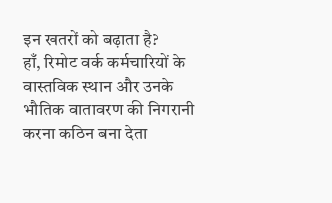इन खतरों को बढ़ाता है?
हाँ, रिमोट वर्क कर्मचारियों के वास्तविक स्थान और उनके भौतिक वातावरण की निगरानी करना कठिन बना देता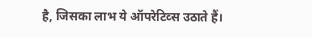है, जिसका लाभ ये ऑपरेटिव्स उठाते हैं।